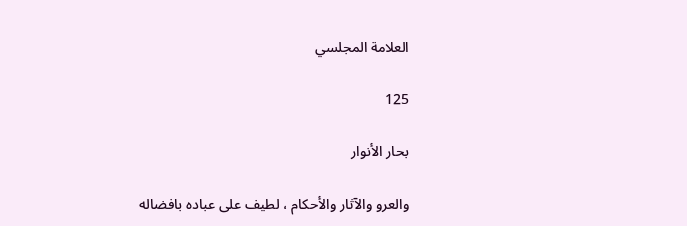العلامة المجلسي

125

بحار الأنوار

والعرو والآثار والأحكام ، لطيف على عباده بافضاله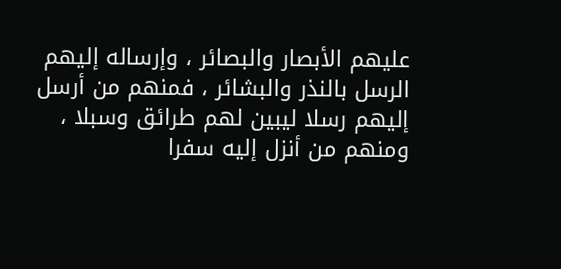عليهم الأبصار والبصائر ، وإرساله إليهم الرسل بالنذر والبشائر ، فمنهم من أرسل إليهم رسلا ليبين لهم طرائق وسبلا ، ومنهم من أنزل إليه سفرا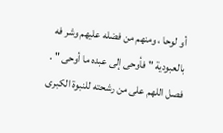أو لوحا ، ومنهم من فضله عليهم وشر فه بالعبودية " فأوحى إلى عبده ما أوحى " . فصل اللهم على من رشحته للنبوة الكبرى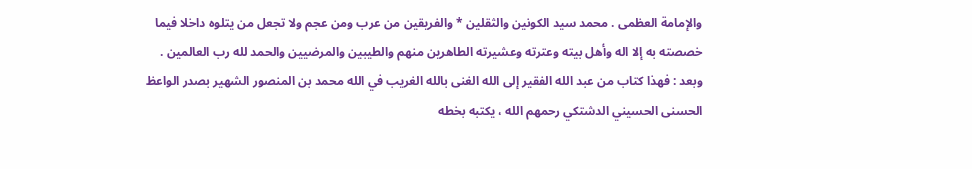والإمامة العظمى . محمد سيد الكونين والثقلين * والفريقين من عرب ومن عجم ولا تجعل من يتلوه داخلا فيما خصصته به إلا اله وأهل بيته وعترته وعشيرته الطاهرين منهم والطيبين والمرضيين والحمد لله رب العالمين . وبعد : فهذا كتاب من عبد الله الفقير إلى الله الغنى بالله الغريب في الله محمد بن المنصور الشهير بصدر الواعظ الحسنى الحسيني الدشتكي رحمهم الله ، يكتبه بخطه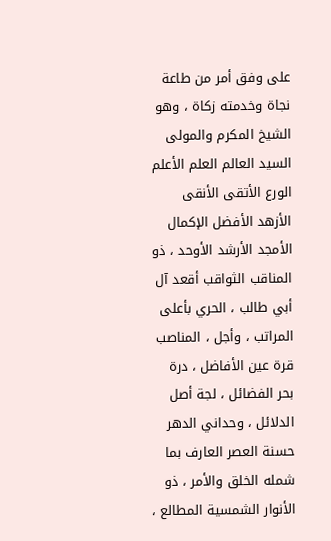على وفق أمر من طاعة نجاة وخدمته زكاة ، وهو الشيخ المكرم والمولى السيد العالم العلم الأعلم الورع الأتقى الأنقى الأزهد الأفضل الإكمال الأمجد الأرشد الأوحد ، ذو المناقب الثواقب أقعد آل أبي طالب ، الحري بأعلى المراتب ، وأجل ، المناصب قرة عين الأفاضل ، درة بحر الفضائل ، لجة أصل الدلائل ، وحداني الدهر حسنة العصر العارف بما شمله الخلق والأمر ، ذو الأنوار الشمسية المطالع ،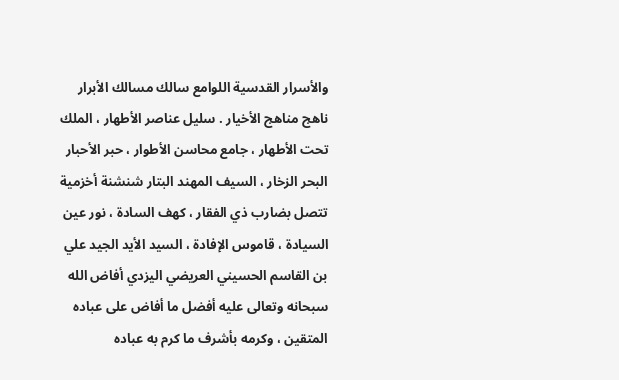والأسرار القدسية اللوامع سالك مسالك الأبرار ناهج مناهج الأخيار . سليل عناصر الأطهار ، الملك تحت الأطهار ، جامع محاسن الأطوار ، حبر الأحبار البحر الزخار ، السيف المهند البتار شنشنة أخزمية تتصل بضارب ذي الفقار ، كهف السادة ، نور عين السيادة ، قاموس الإفادة ، السيد الأيد الجيد علي بن القاسم الحسيني العريضي اليزدي أفاض الله سبحانه وتعالى عليه أفضل ما أفاض على عباده المتقين ، وكرمه بأشرف ما كرم به عباده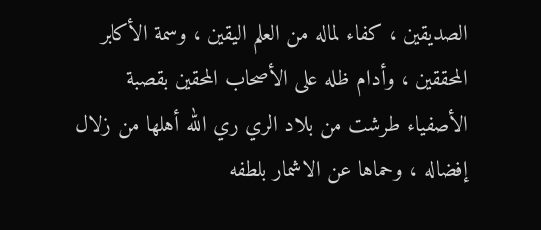الصديقين ، كفاء لماله من العلم اليقين ، وسمة الأكابر المحققين ، وأدام ظله على الأصحاب المحقين بقصبة الأصفياء طرشت من بلاد الري ري الله أهلها من زلال إفضاله ، وحماها عن الاشمار بلطفه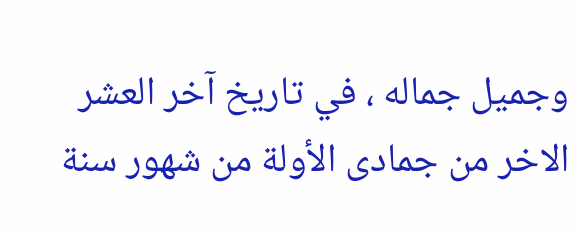وجميل جماله ، في تاريخ آخر العشر الاخر من جمادى الأولة من شهور سنة